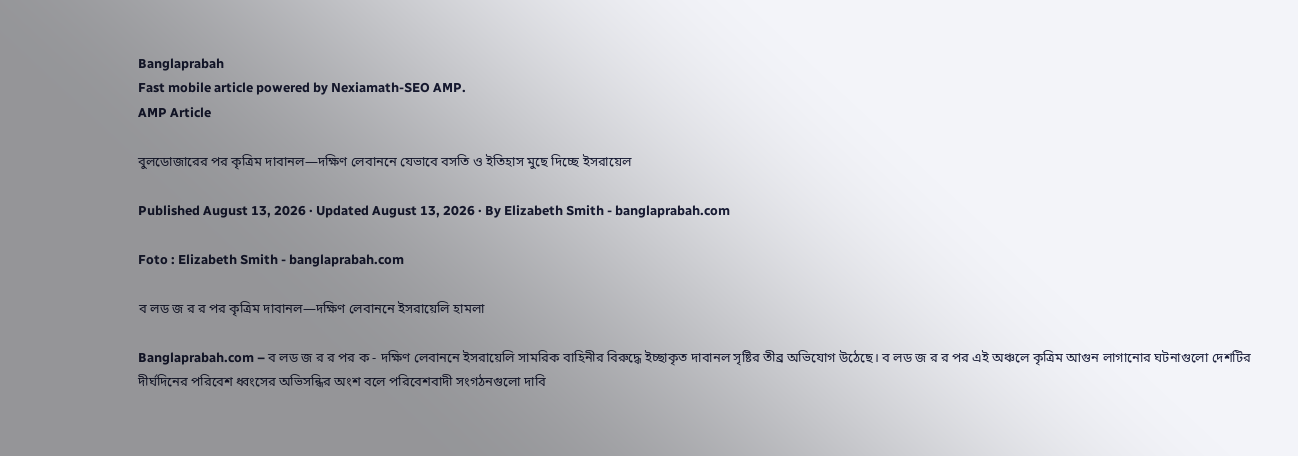Banglaprabah
Fast mobile article powered by Nexiamath-SEO AMP.
AMP Article

বুলডোজারের পর কৃত্রিম দাবানল—দক্ষিণ লেবাননে যেভাবে বসতি ও ইতিহাস মুছে দিচ্ছে ইসরায়েল

Published August 13, 2026 · Updated August 13, 2026 · By Elizabeth Smith - banglaprabah.com

Foto : Elizabeth Smith - banglaprabah.com

ব লড জ র র পর কৃত্রিম দাবানল—দক্ষিণ লেবাননে ইসরায়েলি হামলা

Banglaprabah.com – ব লড জ র র পর ক - দক্ষিণ লেবাননে ইসরায়েলি সামরিক বাহিনীর বিরুদ্ধে ইচ্ছাকৃত দাবানল সৃষ্টির তীব্র অভিযোগ উঠেছে। ব লড জ র র পর এই অঞ্চলে কৃত্রিম আগুন লাগানোর ঘটনাগুলো দেশটির দীর্ঘদিনের পরিবেশ ধ্বংসের অভিসন্ধির অংশ বলে পরিবেশবাদী সংগঠনগুলো দাবি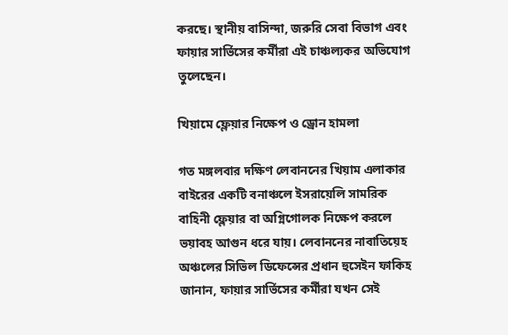করছে। স্থানীয় বাসিন্দা, জরুরি সেবা বিভাগ এবং ফায়ার সার্ভিসের কর্মীরা এই চাঞ্চল্যকর অভিযোগ তুলেছেন।

খিয়ামে ফ্লেয়ার নিক্ষেপ ও ড্রোন হামলা

গত মঙ্গলবার দক্ষিণ লেবাননের খিয়াম এলাকার বাইরের একটি বনাঞ্চলে ইসরায়েলি সামরিক বাহিনী ফ্লেয়ার বা অগ্নিগোলক নিক্ষেপ করলে ভয়াবহ আগুন ধরে যায়। লেবাননের নাবাতিয়েহ অঞ্চলের সিভিল ডিফেন্সের প্রধান হুসেইন ফাকিহ জানান, ফায়ার সার্ভিসের কর্মীরা যখন সেই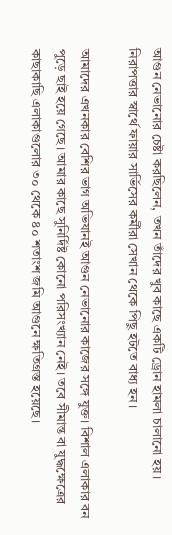আগুন নেভানোর চেষ্টা করছিলেন, তখন তাঁদের খুব কাছে একটি ড্রোন হামলা চালানো হয়। নিরাপত্তার স্বার্থে ফায়ার সার্ভিসের কর্মীরা সেখান থেকে পিছু হটতে বাধ্য হন।

আমাদের এখনকার বেশির ভাগ অভিযানই আগুন নেভানোর কাজের সঙ্গে যুক্ত। বিশাল এলাকার বন পুড়ে ছাই হয়ে গেছে। আমার কাছে সুনির্দিষ্ট কোনো পরিসংখ্যান নেই। তবে সীমান্ত বা যুদ্ধক্ষেত্রের কাছাকাছি এলাকাগুলোর ৩০ থেকে ৪০ শতাংশ জমি আগুনে ক্ষতিগ্রস্ত হয়েছে।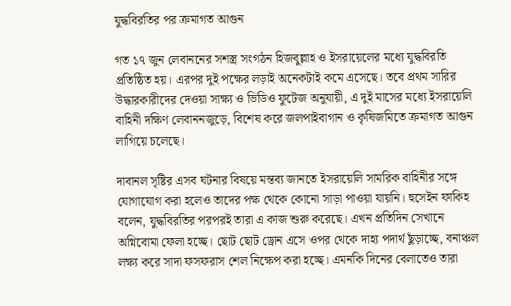যুদ্ধবিরতির পর ক্রমাগত আগুন

গত ১৭ জুন লেবাননের সশস্ত্র সংগঠন হিজবুল্লাহ ও ইসরায়েলের মধ্যে যুদ্ধবিরতি প্রতিষ্ঠিত হয়। এরপর দুই পক্ষের লড়াই অনেকটাই কমে এসেছে। তবে প্রথম সারির উদ্ধারকারীদের দেওয়া সাক্ষ্য ও ভিডিও ফুটেজ অনুযায়ী, এ দুই মাসের মধ্যে ইসরায়েলি বাহিনী দক্ষিণ লেবাননজুড়ে, বিশেষ করে জলপাইবাগান ও কৃষিজমিতে ক্রমাগত আগুন লাগিয়ে চলেছে।

দাবানল সৃষ্টির এসব ঘটনার বিষয়ে মন্তব্য জানতে ইসরায়েলি সামরিক বাহিনীর সঙ্গে যোগাযোগ করা হলেও তাদের পক্ষ থেকে কোনো সাড়া পাওয়া যায়নি। হুসেইন ফাকিহ বলেন, যুদ্ধবিরতির পরপরই তারা এ কাজ শুরু করেছে। এখন প্রতিদিন সেখানে অগ্নিবোমা ফেলা হচ্ছে। ছোট ছোট ড্রোন এসে ওপর থেকে দাহ্য পদার্থ ছুঁড়াচ্ছে, বনাঞ্চল লক্ষ্য করে সাদা ফসফরাস শেল নিক্ষেপ করা হচ্ছে। এমনকি দিনের বেলাতেও তারা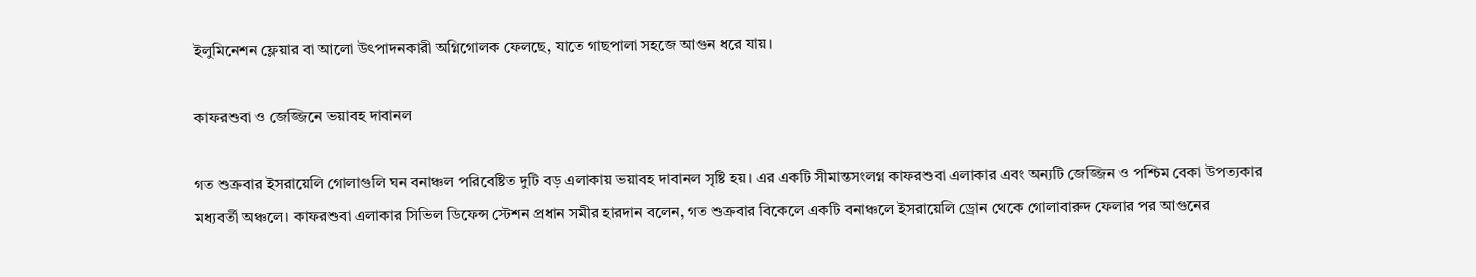ইলুমিনেশন ফ্লেয়ার বা আলো উৎপাদনকারী অগ্নিগোলক ফেলছে, যাতে গাছপালা সহজে আগুন ধরে যায়।

কাফরশুবা ও জেজ্জিনে ভয়াবহ দাবানল

গত শুক্রবার ইসরায়েলি গোলাগুলি ঘন বনাঞ্চল পরিবেষ্টিত দুটি বড় এলাকায় ভয়াবহ দাবানল সৃষ্টি হয়। এর একটি সীমান্তসংলগ্ন কাফরশুবা এলাকার এবং অন্যটি জেজ্জিন ও পশ্চিম বেকা উপত্যকার মধ্যবর্তী অঞ্চলে। কাফরশুবা এলাকার সিভিল ডিফেন্স স্টেশন প্রধান সমীর হারদান বলেন, গত শুক্রবার বিকেলে একটি বনাঞ্চলে ইসরায়েলি ড্রোন থেকে গোলাবারুদ ফেলার পর আগুনের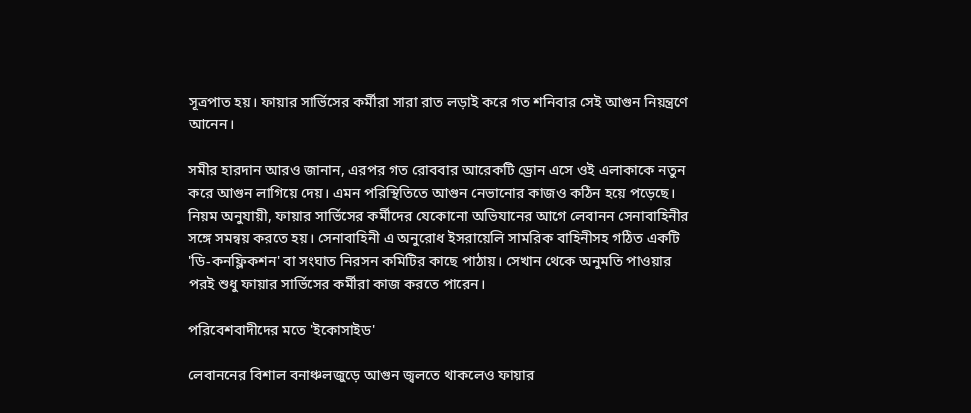সূত্রপাত হয়। ফায়ার সার্ভিসের কর্মীরা সারা রাত লড়াই করে গত শনিবার সেই আগুন নিয়ন্ত্রণে আনেন।

সমীর হারদান আরও জানান, এরপর গত রোববার আরেকটি ড্রোন এসে ওই এলাকাকে নতুন করে আগুন লাগিয়ে দেয়। এমন পরিস্থিতিতে আগুন নেভানোর কাজও কঠিন হয়ে পড়েছে। নিয়ম অনুযায়ী, ফায়ার সার্ভিসের কর্মীদের যেকোনো অভিযানের আগে লেবানন সেনাবাহিনীর সঙ্গে সমন্বয় করতে হয়। সেনাবাহিনী এ অনুরোধ ইসরায়েলি সামরিক বাহিনীসহ গঠিত একটি 'ডি-কনফ্লিকশন' বা সংঘাত নিরসন কমিটির কাছে পাঠায়। সেখান থেকে অনুমতি পাওয়ার পরই শুধু ফায়ার সার্ভিসের কর্মীরা কাজ করতে পারেন।

পরিবেশবাদীদের মতে 'ইকোসাইড'

লেবাননের বিশাল বনাঞ্চলজুড়ে আগুন জ্বলতে থাকলেও ফায়ার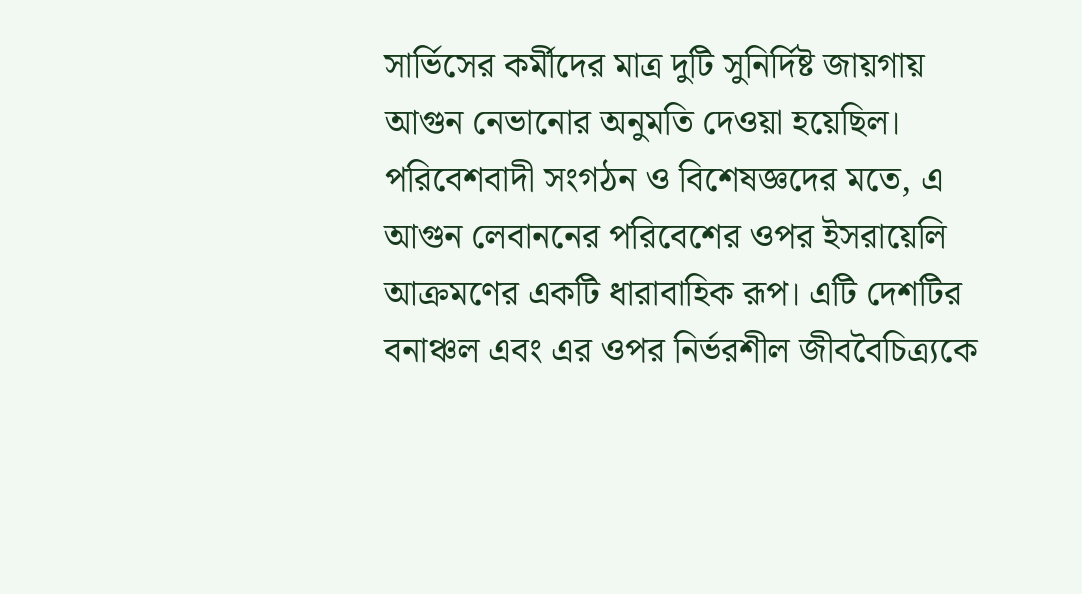সার্ভিসের কর্মীদের মাত্র দুটি সুনির্দিষ্ট জায়গায় আগুন নেভানোর অনুমতি দেওয়া হয়েছিল। পরিবেশবাদী সংগঠন ও বিশেষজ্ঞদের মতে, এ আগুন লেবাননের পরিবেশের ওপর ইসরায়েলি আক্রমণের একটি ধারাবাহিক রূপ। এটি দেশটির বনাঞ্চল এবং এর ওপর নির্ভরশীল জীববৈচিত্র্যকে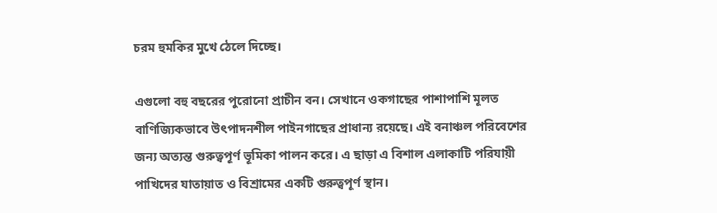চরম হুমকির মুখে ঠেলে দিচ্ছে।

এগুলো বহু বছরের পুরোনো প্রাচীন বন। সেখানে ওকগাছের পাশাপাশি মূলত বাণিজ্যিকভাবে উৎপাদনশীল পাইনগাছের প্রাধান্য রয়েছে। এই বনাঞ্চল পরিবেশের জন্য অত্যন্ত গুরুত্বপূর্ণ ভূমিকা পালন করে। এ ছাড়া এ বিশাল এলাকাটি পরিযায়ী পাখিদের যাতায়াত ও বিশ্রামের একটি গুরুত্বপূর্ণ স্থান।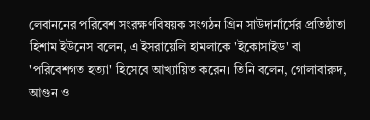লেবাননের পরিবেশ সংরক্ষণবিষয়ক সংগঠন গ্রিন সাউদার্নার্সের প্রতিষ্ঠাতা হিশাম ইউনেস বলেন, এ ইসরায়েলি হামলাকে 'ইকোসাইড' বা 'পরিবেশগত হত্যা' হিসেবে আখ্যায়িত করেন। তিনি বলেন, গোলাবারুদ, আগুন ও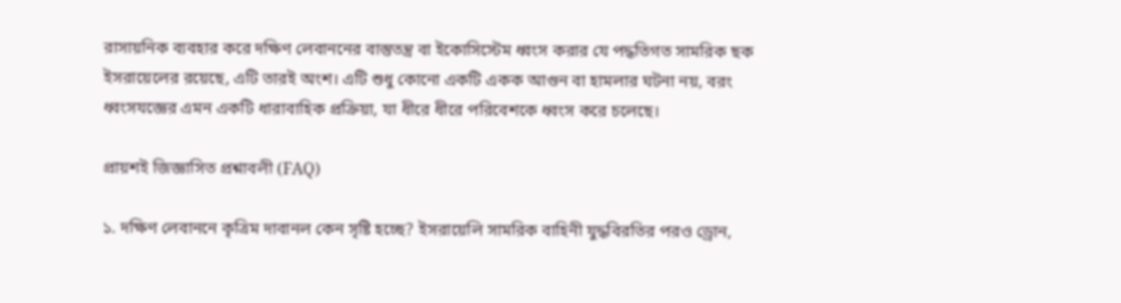রাসায়নিক ব্যবহার করে দক্ষিণ লেবাননের বাস্তুতন্ত্র বা ইকোসিস্টেম ধ্বংস করার যে পদ্ধতিগত সামরিক ছক ইসরায়েলের রয়েছে, এটি তারই অংশ। এটি শুধু কোনো একটি একক আগুন বা হামলার ঘটনা নয়, বরং ধ্বংসযজ্ঞের এমন একটি ধারাবাহিক প্রক্রিয়া, যা ধীরে ধীরে পরিবেশকে ধ্বংস করে চলেছে।

প্রায়শই জিজ্ঞাসিত প্রশ্নাবলী (FAQ)

১. দক্ষিণ লেবাননে কৃত্রিম দাবানল কেন সৃষ্টি হচ্ছে? ইসরায়েলি সামরিক বাহিনী যুদ্ধবিরতির পরও ড্রোন,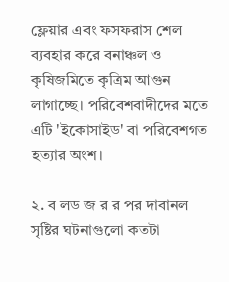ফ্লেয়ার এবং ফসফরাস শেল ব্যবহার করে বনাঞ্চল ও কৃষিজমিতে কৃত্রিম আগুন লাগাচ্ছে। পরিবেশবাদীদের মতে এটি 'ইকোসাইড' বা পরিবেশগত হত্যার অংশ।

২. ব লড জ র র পর দাবানল সৃষ্টির ঘটনাগুলো কতটা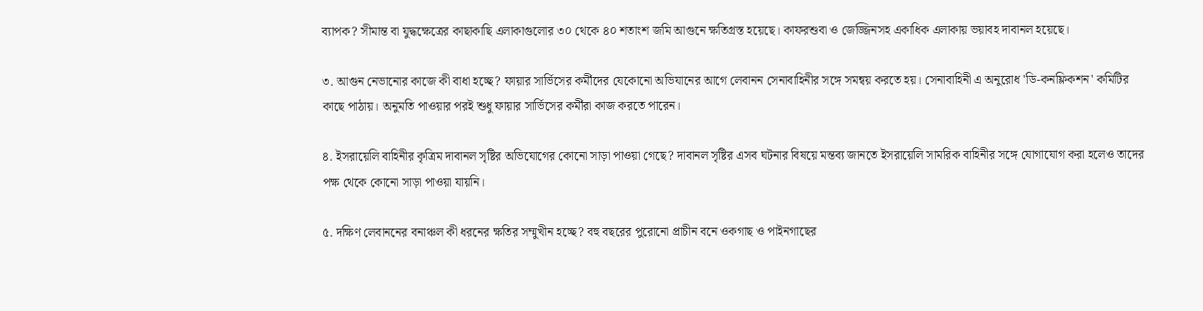ব্যাপক? সীমান্ত বা যুদ্ধক্ষেত্রের কাছাকাছি এলাকাগুলোর ৩০ থেকে ৪০ শতাংশ জমি আগুনে ক্ষতিগ্রস্ত হয়েছে। কাফরশুবা ও জেজ্জিনসহ একাধিক এলাকায় ভয়াবহ দাবানল হয়েছে।

৩. আগুন নেভানোর কাজে কী বাধা হচ্ছে? ফায়ার সার্ভিসের কর্মীদের যেকোনো অভিযানের আগে লেবানন সেনাবাহিনীর সঙ্গে সমন্বয় করতে হয়। সেনাবাহিনী এ অনুরোধ 'ডি-কনফ্লিকশন' কমিটির কাছে পাঠায়। অনুমতি পাওয়ার পরই শুধু ফায়ার সার্ভিসের কর্মীরা কাজ করতে পারেন।

৪. ইসরায়েলি বাহিনীর কৃত্রিম দাবানল সৃষ্টির অভিযোগের কোনো সাড়া পাওয়া গেছে? দাবানল সৃষ্টির এসব ঘটনার বিষয়ে মন্তব্য জানতে ইসরায়েলি সামরিক বাহিনীর সঙ্গে যোগাযোগ করা হলেও তাদের পক্ষ থেকে কোনো সাড়া পাওয়া যায়নি।

৫. দক্ষিণ লেবাননের বনাঞ্চল কী ধরনের ক্ষতির সম্মুখীন হচ্ছে? বহু বছরের পুরোনো প্রাচীন বনে ওকগাছ ও পাইনগাছের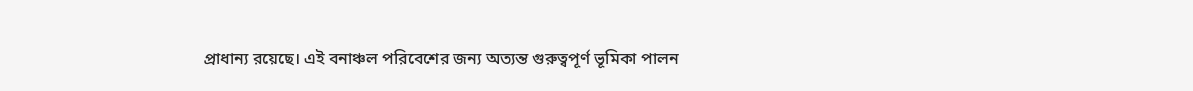প্রাধান্য রয়েছে। এই বনাঞ্চল পরিবেশের জন্য অত্যন্ত গুরুত্বপূর্ণ ভূমিকা পালন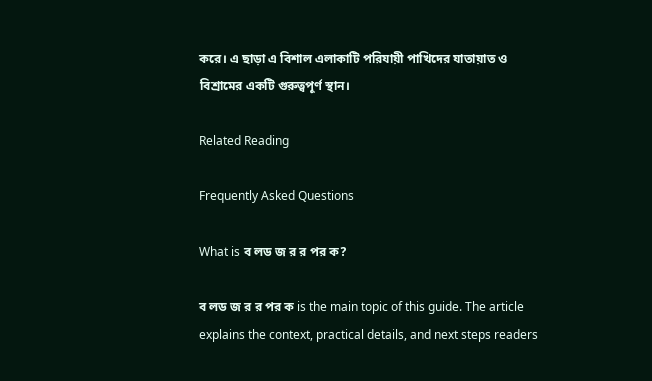করে। এ ছাড়া এ বিশাল এলাকাটি পরিযায়ী পাখিদের যাতায়াত ও বিশ্রামের একটি গুরুত্বপূর্ণ স্থান।

Related Reading

Frequently Asked Questions

What is ব লড জ র র পর ক?

ব লড জ র র পর ক is the main topic of this guide. The article explains the context, practical details, and next steps readers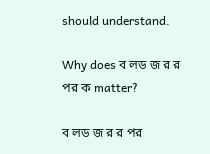should understand.

Why does ব লড জ র র পর ক matter?

ব লড জ র র পর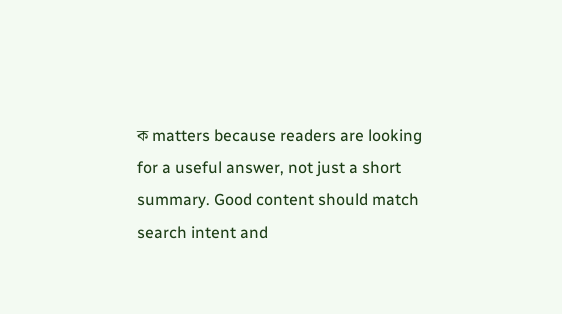ক matters because readers are looking for a useful answer, not just a short summary. Good content should match search intent and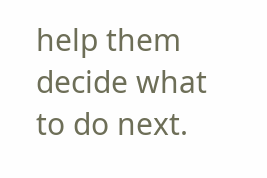help them decide what to do next.